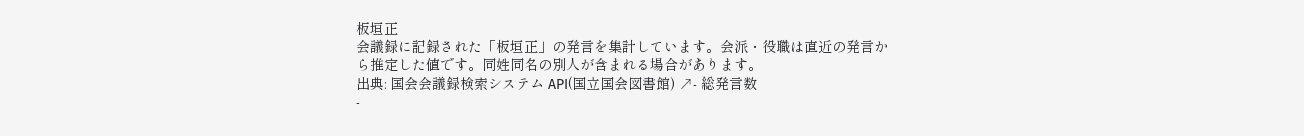板垣正
会議録に記録された「板垣正」の発言を集計しています。会派・役職は直近の発言から推定した値です。同姓同名の別人が含まれる場合があります。
出典: 国会会議録検索システム API(国立国会図書館) ↗- 総発言数
-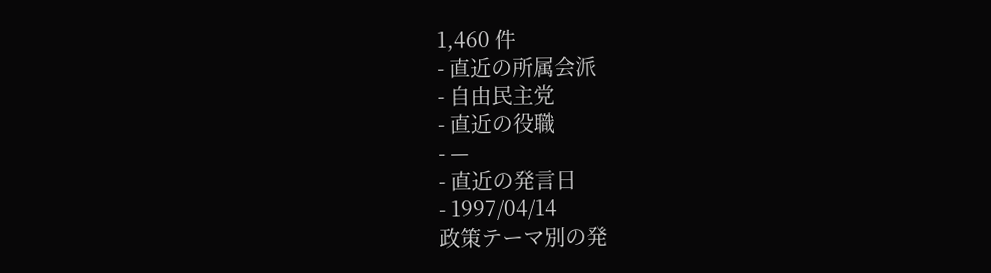1,460 件
- 直近の所属会派
- 自由民主党
- 直近の役職
- —
- 直近の発言日
- 1997/04/14
政策テーマ別の発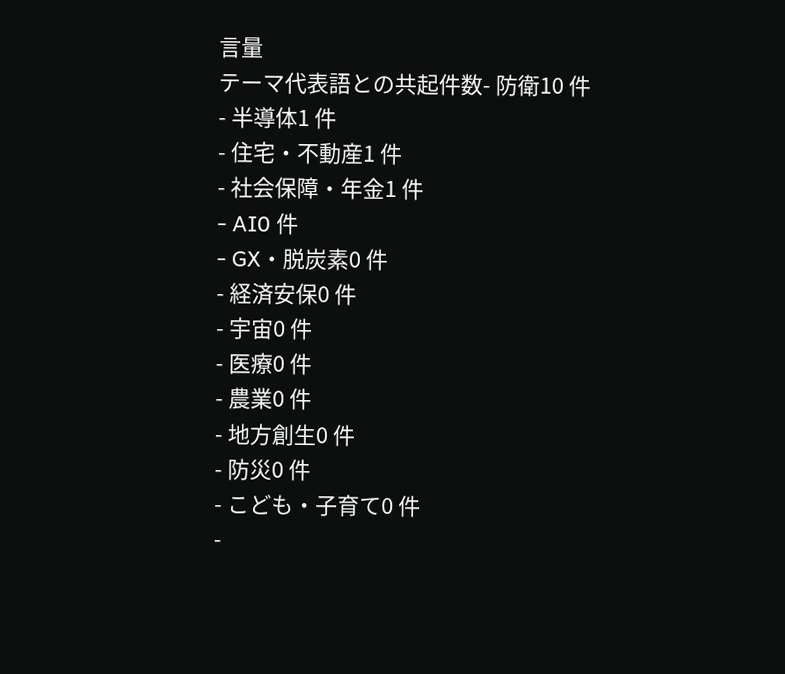言量
テーマ代表語との共起件数- 防衛10 件
- 半導体1 件
- 住宅・不動産1 件
- 社会保障・年金1 件
- AI0 件
- GX・脱炭素0 件
- 経済安保0 件
- 宇宙0 件
- 医療0 件
- 農業0 件
- 地方創生0 件
- 防災0 件
- こども・子育て0 件
-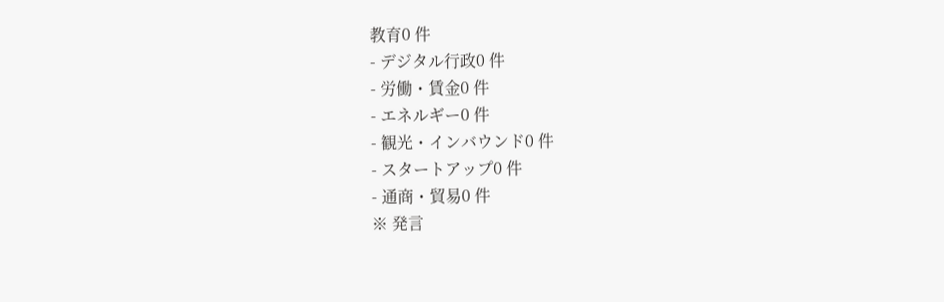教育0 件
- デジタル行政0 件
- 労働・賃金0 件
- エネルギー0 件
- 観光・インバウンド0 件
- スタートアップ0 件
- 通商・貿易0 件
※ 発言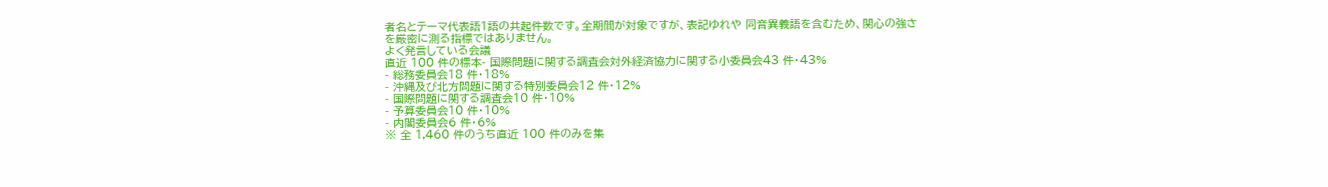者名とテーマ代表語1語の共起件数です。全期間が対象ですが、表記ゆれや 同音異義語を含むため、関心の強さを厳密に測る指標ではありません。
よく発言している会議
直近 100 件の標本- 国際問題に関する調査会対外経済協力に関する小委員会43 件・43%
- 総務委員会18 件・18%
- 沖縄及び北方問題に関する特別委員会12 件・12%
- 国際問題に関する調査会10 件・10%
- 予算委員会10 件・10%
- 内閣委員会6 件・6%
※ 全 1,460 件のうち直近 100 件のみを集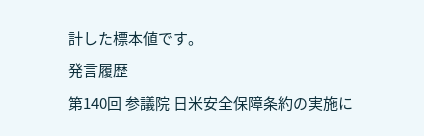計した標本値です。
発言履歴
第140回 参議院 日米安全保障条約の実施に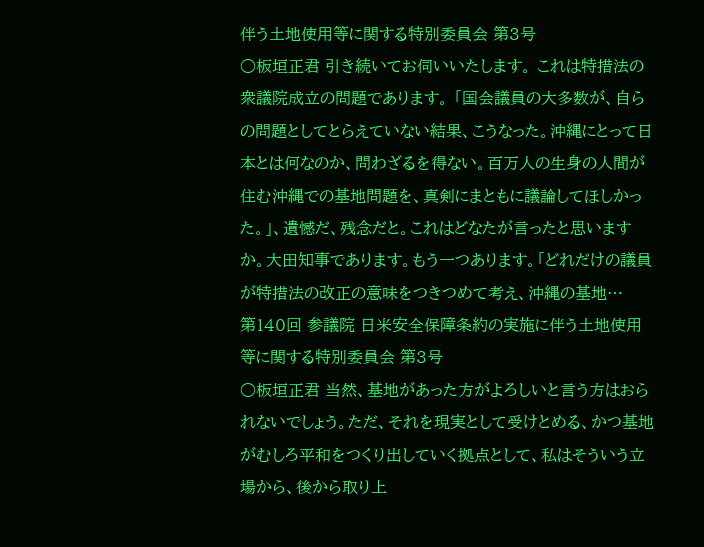伴う土地使用等に関する特別委員会 第3号
○板垣正君 引き続いてお伺いいたします。 これは特措法の衆議院成立の問題であります。 「国会議員の大多数が、自らの問題としてとらえていない結果、こうなった。沖縄にとって日本とは何なのか、問わざるを得ない。百万人の生身の人間が住む沖縄での基地問題を、真剣にまともに議論してほしかった。」、遺憾だ、残念だと。これはどなたが言ったと思いますか。大田知事であります。もう一つあります。「どれだけの議員が特措法の改正の意味をつきつめて考え、沖縄の基地…
第140回 参議院 日米安全保障条約の実施に伴う土地使用等に関する特別委員会 第3号
○板垣正君 当然、基地があった方がよろしいと言う方はおられないでしょう。ただ、それを現実として受けとめる、かつ基地がむしろ平和をつくり出していく拠点として、私はそういう立場から、後から取り上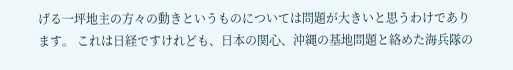げる一坪地主の方々の動きというものについては問題が大きいと思うわけであります。 これは日経ですけれども、日本の関心、沖縄の基地問題と絡めた海兵隊の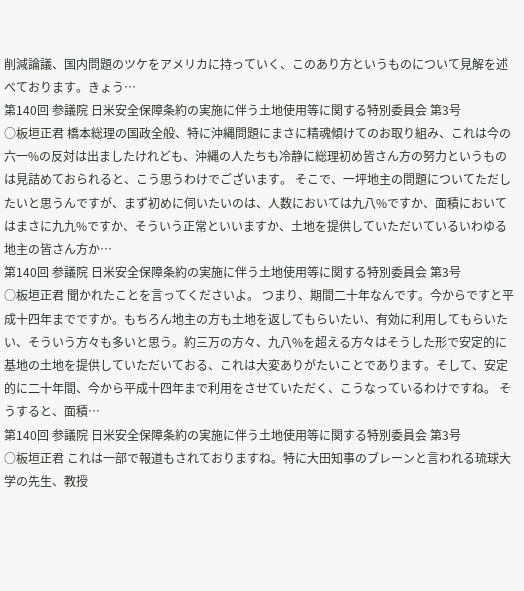削減論議、国内問題のツケをアメリカに持っていく、このあり方というものについて見解を述べております。きょう…
第140回 参議院 日米安全保障条約の実施に伴う土地使用等に関する特別委員会 第3号
○板垣正君 橋本総理の国政全般、特に沖縄問題にまさに精魂傾けてのお取り組み、これは今の六一%の反対は出ましたけれども、沖縄の人たちも冷静に総理初め皆さん方の努力というものは見詰めておられると、こう思うわけでございます。 そこで、一坪地主の問題についてただしたいと思うんですが、まず初めに伺いたいのは、人数においては九八%ですか、面積においてはまさに九九%ですか、そういう正常といいますか、土地を提供していただいているいわゆる地主の皆さん方か…
第140回 参議院 日米安全保障条約の実施に伴う土地使用等に関する特別委員会 第3号
○板垣正君 聞かれたことを言ってくださいよ。 つまり、期間二十年なんです。今からですと平成十四年までですか。もちろん地主の方も土地を返してもらいたい、有効に利用してもらいたい、そういう方々も多いと思う。約三万の方々、九八%を超える方々はそうした形で安定的に基地の土地を提供していただいておる、これは大変ありがたいことであります。そして、安定的に二十年間、今から平成十四年まで利用をさせていただく、こうなっているわけですね。 そうすると、面積…
第140回 参議院 日米安全保障条約の実施に伴う土地使用等に関する特別委員会 第3号
○板垣正君 これは一部で報道もされておりますね。特に大田知事のブレーンと言われる琉球大学の先生、教授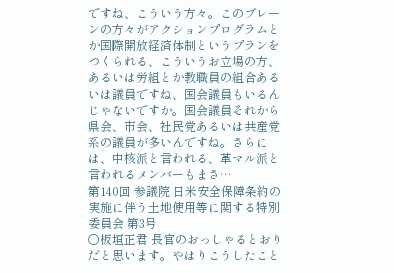ですね、こういう方々。このブレーンの方々がアクションプログラムとか国際開放経済体制というプランをつくられる、こういうお立場の方、あるいは労組とか教職員の組合あるいは議員ですね、国会議員もいるんじゃないですか。国会議員それから県会、市会、社民党あるいは共産党系の議員が多いんですね。さらには、中核派と言われる、革マル派と言われるメンバーもまさ…
第140回 参議院 日米安全保障条約の実施に伴う土地使用等に関する特別委員会 第3号
○板垣正君 長官のおっしゃるとおりだと思います。やはりこうしたこと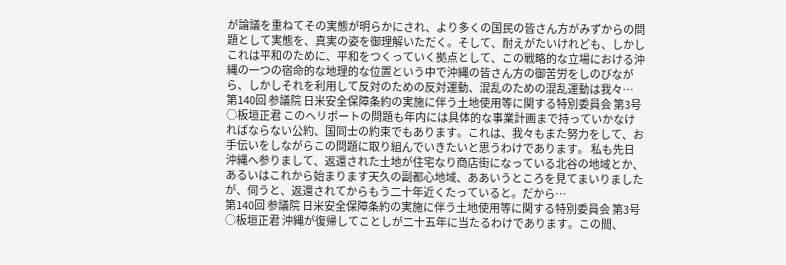が論議を重ねてその実態が明らかにされ、より多くの国民の皆さん方がみずからの問題として実態を、真実の姿を御理解いただく。そして、耐えがたいけれども、しかしこれは平和のために、平和をつくっていく拠点として、この戦略的な立場における沖縄の一つの宿命的な地理的な位置という中で沖縄の皆さん方の御苦労をしのびながら、しかしそれを利用して反対のための反対運動、混乱のための混乱運動は我々…
第140回 参議院 日米安全保障条約の実施に伴う土地使用等に関する特別委員会 第3号
○板垣正君 このヘリポートの問題も年内には具体的な事業計画まで持っていかなければならない公約、国同士の約束でもあります。これは、我々もまた努力をして、お手伝いをしながらこの問題に取り組んでいきたいと思うわけであります。 私も先日沖縄へ参りまして、返還された土地が住宅なり商店街になっている北谷の地域とか、あるいはこれから始まります天久の副都心地域、ああいうところを見てまいりましたが、伺うと、返還されてからもう二十年近くたっていると。だから…
第140回 参議院 日米安全保障条約の実施に伴う土地使用等に関する特別委員会 第3号
○板垣正君 沖縄が復帰してことしが二十五年に当たるわけであります。この間、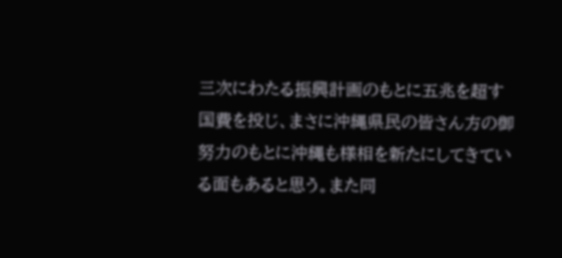三次にわたる振興計画のもとに五兆を超す国費を投じ、まさに沖縄県民の皆さん方の御努力のもとに沖縄も様相を新たにしてきている面もあると思う。また同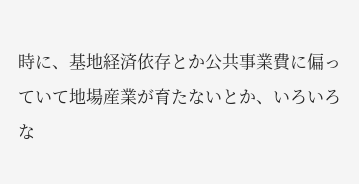時に、基地経済依存とか公共事業費に偏っていて地場産業が育たないとか、いろいろな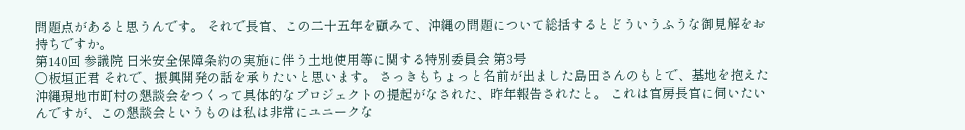問題点があると思うんです。 それで長官、この二十五年を顧みて、沖縄の問題について総括するとどういうふうな御見解をお持ちですか。
第140回 参議院 日米安全保障条約の実施に伴う土地使用等に関する特別委員会 第3号
○板垣正君 それで、振興開発の話を承りたいと思います。 さっきもちょっと名前が出ました島田さんのもとで、基地を抱えた沖縄現地市町村の懇談会をつくって具体的なプロジェクトの提起がなされた、昨年報告されたと。 これは官房長官に伺いたいんですが、この懇談会というものは私は非常にユニークな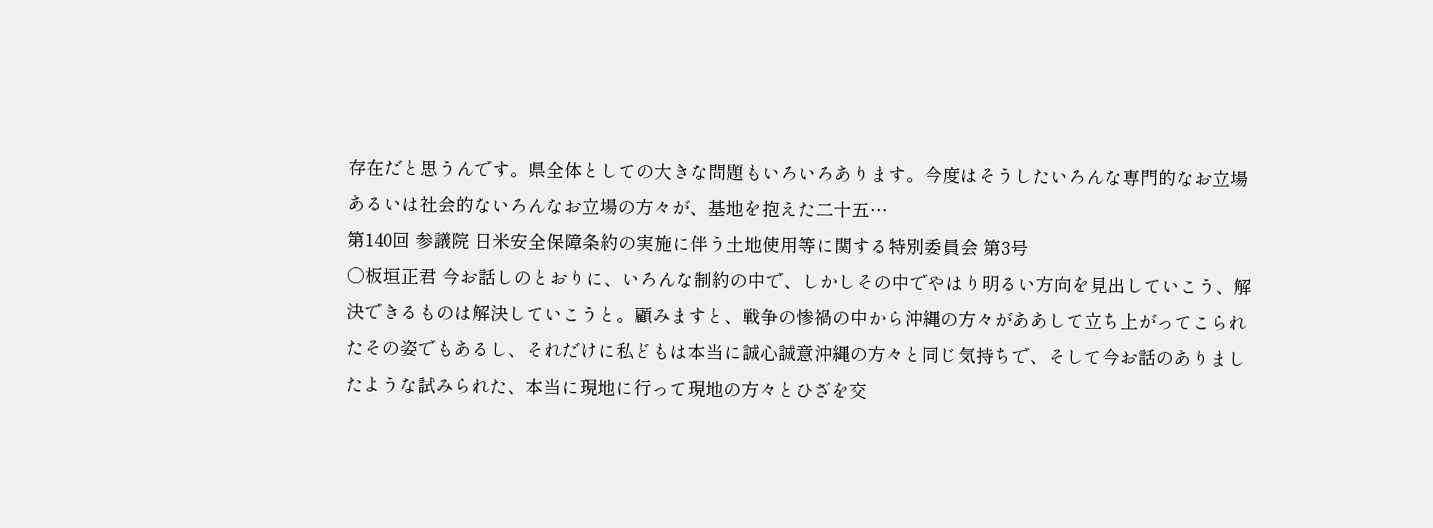存在だと思うんです。県全体としての大きな問題もいろいろあります。今度はそうしたいろんな専門的なお立場あるいは社会的ないろんなお立場の方々が、基地を抱えた二十五…
第140回 参議院 日米安全保障条約の実施に伴う土地使用等に関する特別委員会 第3号
○板垣正君 今お話しのとおりに、いろんな制約の中で、しかしその中でやはり明るい方向を見出していこう、解決できるものは解決していこうと。顧みますと、戦争の惨禍の中から沖縄の方々がああして立ち上がってこられたその姿でもあるし、それだけに私どもは本当に誠心誠意沖縄の方々と同じ気持ちで、そして今お話のありましたような試みられた、本当に現地に行って現地の方々とひざを交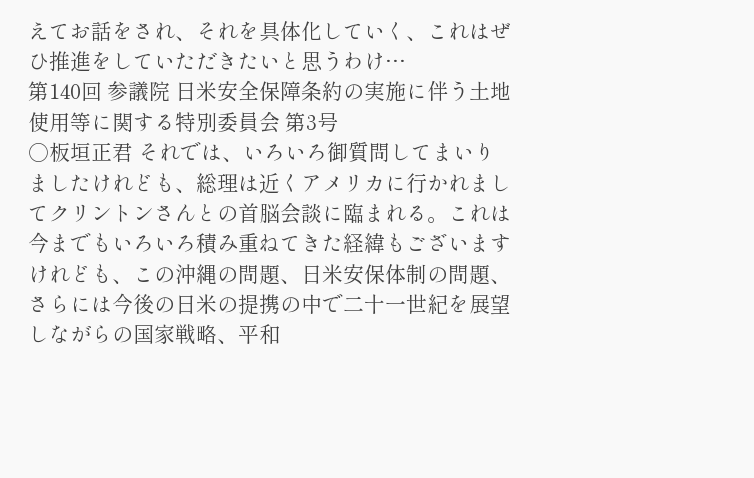えてお話をされ、それを具体化していく、これはぜひ推進をしていただきたいと思うわけ…
第140回 参議院 日米安全保障条約の実施に伴う土地使用等に関する特別委員会 第3号
○板垣正君 それでは、いろいろ御質問してまいりましたけれども、総理は近くアメリカに行かれましてクリントンさんとの首脳会談に臨まれる。これは今までもいろいろ積み重ねてきた経緯もございますけれども、この沖縄の問題、日米安保体制の問題、さらには今後の日米の提携の中で二十一世紀を展望しながらの国家戦略、平和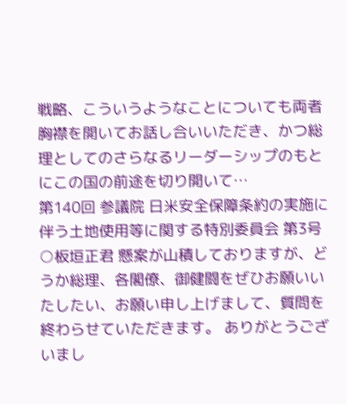戦略、こういうようなことについても両者胸襟を開いてお話し合いいただき、かつ総理としてのさらなるリーダーシップのもとにこの国の前途を切り開いて…
第140回 参議院 日米安全保障条約の実施に伴う土地使用等に関する特別委員会 第3号
○板垣正君 懸案が山積しておりますが、どうか総理、各閣僚、御健闘をぜひお願いいたしたい、お願い申し上げまして、質問を終わらせていただきます。 ありがとうございまし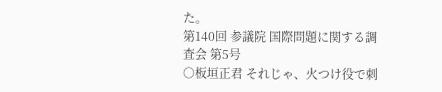た。
第140回 参議院 国際問題に関する調査会 第5号
○板垣正君 それじゃ、火つけ役で刺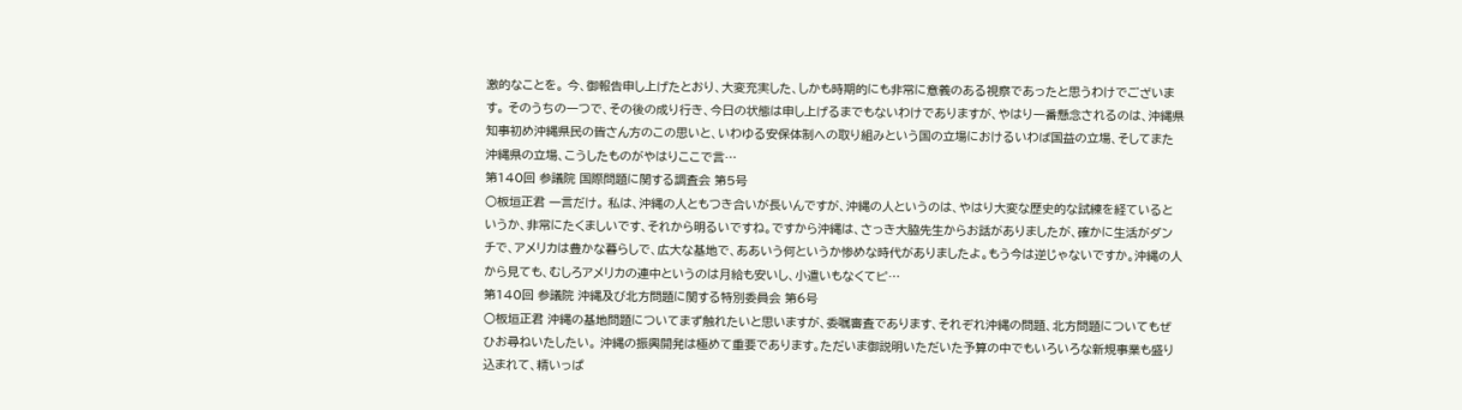激的なことを。 今、御報告申し上げたとおり、大変充実した、しかも時期的にも非常に意義のある視察であったと思うわけでございます。 そのうちの一つで、その後の成り行き、今日の状態は申し上げるまでもないわけでありますが、やはり一番懸念されるのは、沖縄県知事初め沖縄県民の皆さん方のこの思いと、いわゆる安保体制への取り組みという国の立場におけるいわば国益の立場、そしてまた沖縄県の立場、こうしたものがやはりここで言…
第140回 参議院 国際問題に関する調査会 第5号
○板垣正君 一言だけ。 私は、沖縄の人ともつき合いが長いんですが、沖縄の人というのは、やはり大変な歴史的な試練を経ているというか、非常にたくましいです、それから明るいですね。ですから沖縄は、さっき大脇先生からお話がありましたが、確かに生活がダンチで、アメリカは豊かな暮らしで、広大な基地で、ああいう何というか惨めな時代がありましたよ。もう今は逆じゃないですか。沖縄の人から見ても、むしろアメリカの連中というのは月給も安いし、小遣いもなくてピ…
第140回 参議院 沖縄及び北方問題に関する特別委員会 第6号
○板垣正君 沖縄の基地問題についてまず触れたいと思いますが、委嘱審査であります、それぞれ沖縄の問題、北方問題についてもぜひお尋ねいたしたい。 沖縄の振興開発は極めて重要であります。ただいま御説明いただいた予算の中でもいろいろな新規事業も盛り込まれて、精いっぱ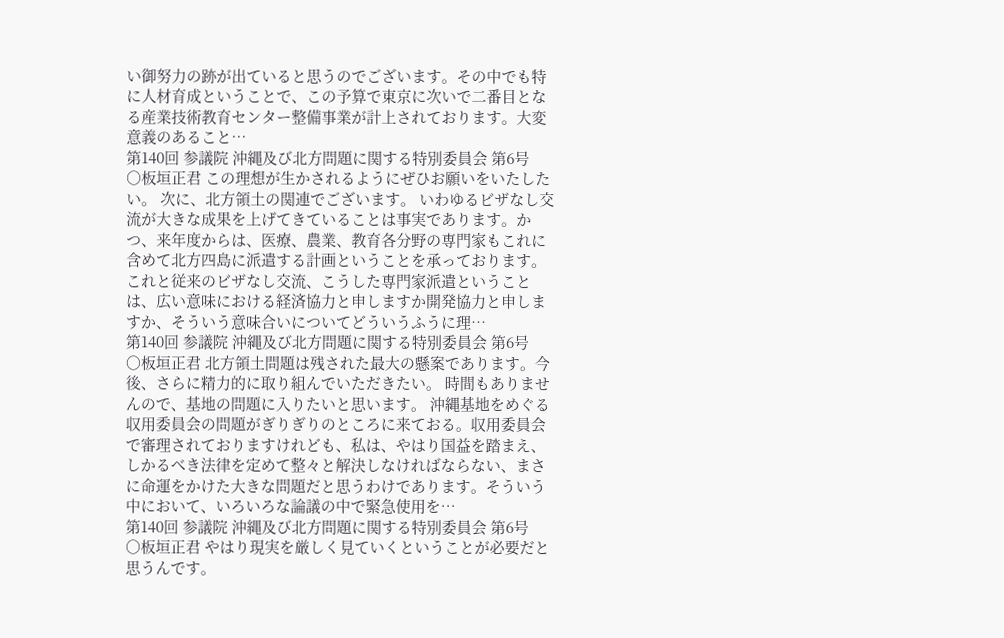い御努力の跡が出ていると思うのでございます。その中でも特に人材育成ということで、この予算で東京に次いで二番目となる産業技術教育センター整備事業が計上されております。大変意義のあること…
第140回 参議院 沖縄及び北方問題に関する特別委員会 第6号
○板垣正君 この理想が生かされるようにぜひお願いをいたしたい。 次に、北方領土の関連でございます。 いわゆるビザなし交流が大きな成果を上げてきていることは事実であります。かつ、来年度からは、医療、農業、教育各分野の専門家もこれに含めて北方四島に派遣する計画ということを承っております。これと従来のビザなし交流、こうした専門家派遣ということは、広い意味における経済協力と申しますか開発協力と申しますか、そういう意味合いについてどういうふうに理…
第140回 参議院 沖縄及び北方問題に関する特別委員会 第6号
○板垣正君 北方領土問題は残された最大の懸案であります。今後、さらに精力的に取り組んでいただきたい。 時間もありませんので、基地の問題に入りたいと思います。 沖縄基地をめぐる収用委員会の問題がぎりぎりのところに来ておる。収用委員会で審理されておりますけれども、私は、やはり国益を踏まえ、しかるべき法律を定めて整々と解決しなければならない、まさに命運をかけた大きな問題だと思うわけであります。そういう中において、いろいろな論議の中で緊急使用を…
第140回 参議院 沖縄及び北方問題に関する特別委員会 第6号
○板垣正君 やはり現実を厳しく見ていくということが必要だと思うんです。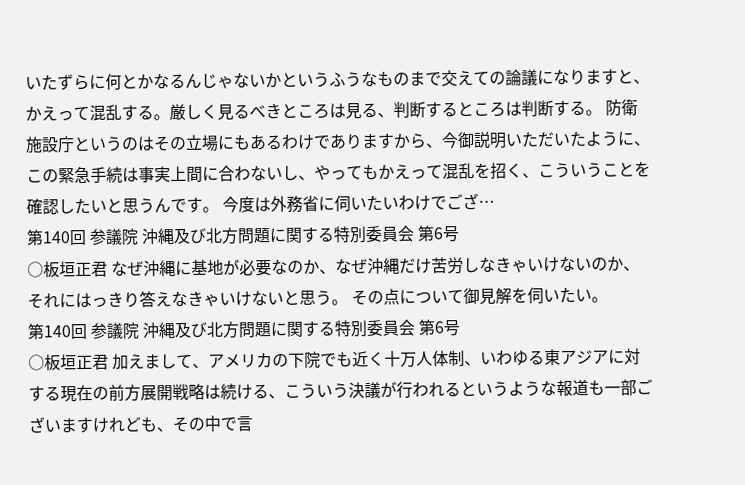いたずらに何とかなるんじゃないかというふうなものまで交えての論議になりますと、かえって混乱する。厳しく見るべきところは見る、判断するところは判断する。 防衛施設庁というのはその立場にもあるわけでありますから、今御説明いただいたように、この緊急手続は事実上間に合わないし、やってもかえって混乱を招く、こういうことを確認したいと思うんです。 今度は外務省に伺いたいわけでござ…
第140回 参議院 沖縄及び北方問題に関する特別委員会 第6号
○板垣正君 なぜ沖縄に基地が必要なのか、なぜ沖縄だけ苦労しなきゃいけないのか、それにはっきり答えなきゃいけないと思う。 その点について御見解を伺いたい。
第140回 参議院 沖縄及び北方問題に関する特別委員会 第6号
○板垣正君 加えまして、アメリカの下院でも近く十万人体制、いわゆる東アジアに対する現在の前方展開戦略は続ける、こういう決議が行われるというような報道も一部ございますけれども、その中で言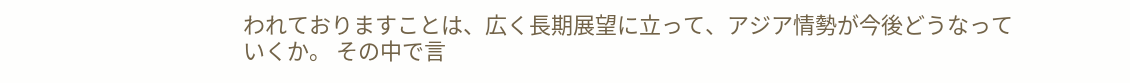われておりますことは、広く長期展望に立って、アジア情勢が今後どうなっていくか。 その中で言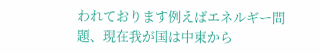われております例えばエネルギー問題、現在我が国は中東から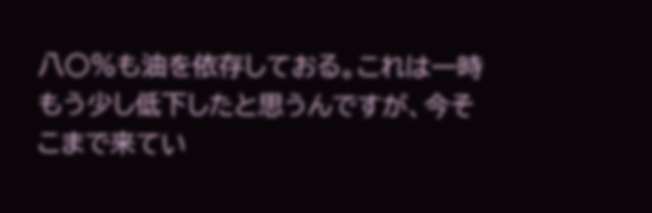八〇%も油を依存しておる。これは一時もう少し低下したと思うんですが、今そこまで来てい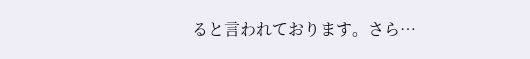ると言われております。さら…